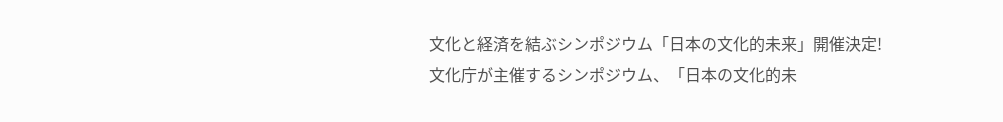文化と経済を結ぶシンポジウム「日本の文化的未来」開催決定!
文化庁が主催するシンポジウム、「日本の文化的未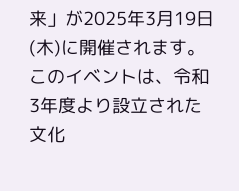来」が2025年3月19日(木)に開催されます。このイベントは、令和3年度より設立された文化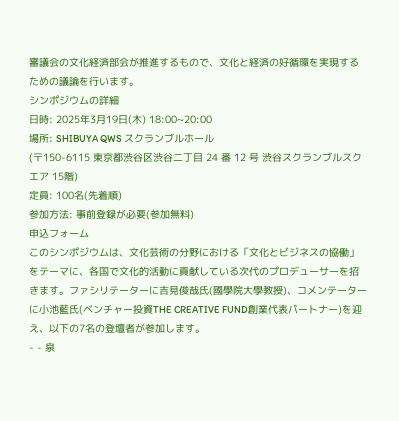審議会の文化経済部会が推進するもので、文化と経済の好循環を実現するための議論を行います。
シンポジウムの詳細
日時: 2025年3月19日(木) 18:00~20:00
場所: SHIBUYA QWS スクランブルホール
(〒150-6115 東京都渋谷区渋谷二丁目 24 番 12 号 渋谷スクランブルスクエア 15階)
定員: 100名(先着順)
参加方法: 事前登録が必要(参加無料)
申込フォーム
このシンポジウムは、文化芸術の分野における「文化とビジネスの協働」をテーマに、各国で文化的活動に貢献している次代のプロデューサーを招きます。ファシリテーターに吉見俊哉氏(國學院大學教授)、コメンテーターに小池藍氏(ベンチャー投資THE CREATIVE FUND創業代表パートナー)を迎え、以下の7名の登壇者が参加します。
- - 泉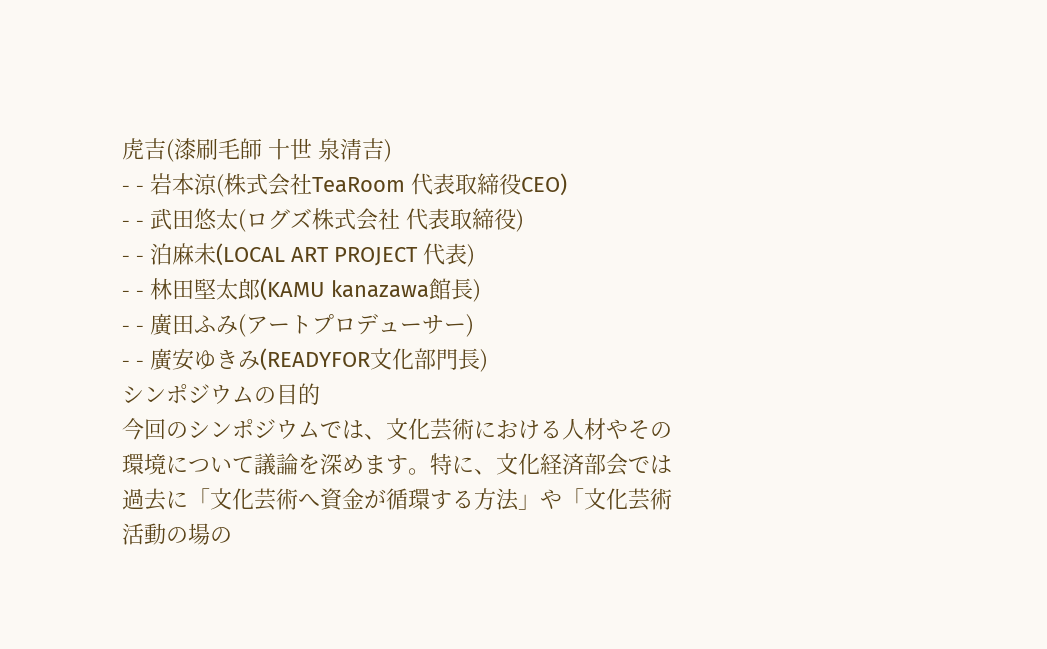虎吉(漆刷毛師 十世 泉清吉)
- - 岩本涼(株式会社TeaRoom 代表取締役CEO)
- - 武田悠太(ログズ株式会社 代表取締役)
- - 泊麻未(LOCAL ART PROJECT 代表)
- - 林田堅太郎(KAMU kanazawa館長)
- - 廣田ふみ(アートプロデューサー)
- - 廣安ゆきみ(READYFOR文化部門長)
シンポジウムの目的
今回のシンポジウムでは、文化芸術における人材やその環境について議論を深めます。特に、文化経済部会では過去に「文化芸術へ資金が循環する方法」や「文化芸術活動の場の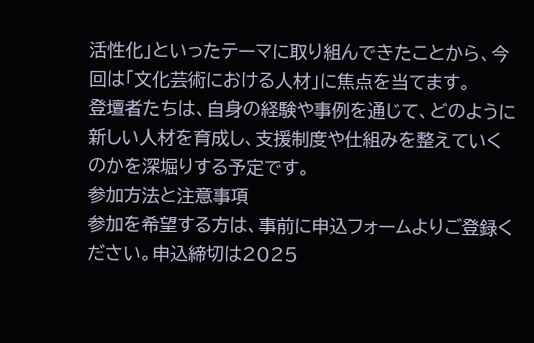活性化」といったテーマに取り組んできたことから、今回は「文化芸術における人材」に焦点を当てます。
登壇者たちは、自身の経験や事例を通じて、どのように新しい人材を育成し、支援制度や仕組みを整えていくのかを深堀りする予定です。
参加方法と注意事項
参加を希望する方は、事前に申込フォームよりご登録ください。申込締切は2025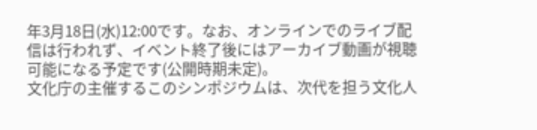年3月18日(水)12:00です。なお、オンラインでのライブ配信は行われず、イベント終了後にはアーカイブ動画が視聴可能になる予定です(公開時期未定)。
文化庁の主催するこのシンポジウムは、次代を担う文化人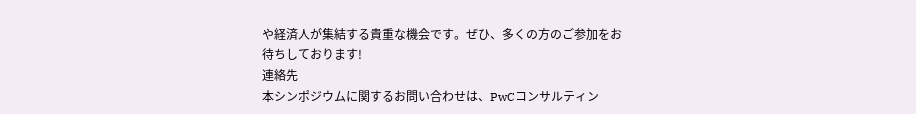や経済人が集結する貴重な機会です。ぜひ、多くの方のご参加をお待ちしております!
連絡先
本シンポジウムに関するお問い合わせは、PwCコンサルティン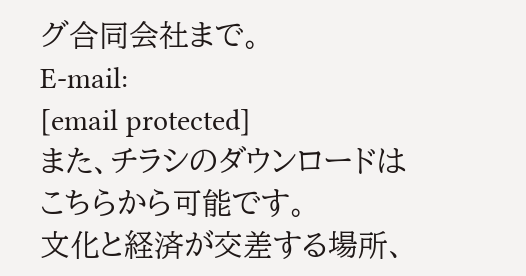グ合同会社まで。
E-mail:
[email protected]
また、チラシのダウンロードは
こちらから可能です。
文化と経済が交差する場所、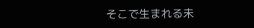そこで生まれる未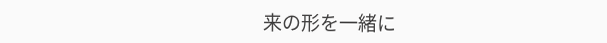来の形を一緒に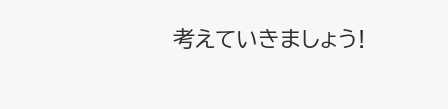考えていきましょう!